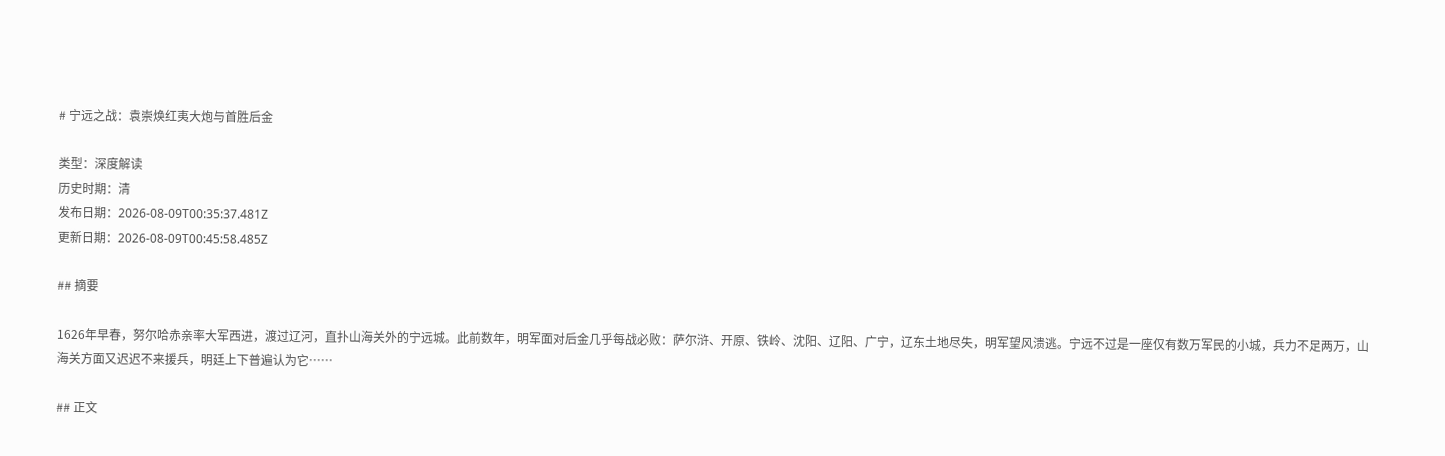# 宁远之战：袁崇焕红夷大炮与首胜后金

类型：深度解读
历史时期：清
发布日期：2026-08-09T00:35:37.481Z
更新日期：2026-08-09T00:45:58.485Z

## 摘要

1626年早春，努尔哈赤亲率大军西进，渡过辽河，直扑山海关外的宁远城。此前数年，明军面对后金几乎每战必败：萨尔浒、开原、铁岭、沈阳、辽阳、广宁，辽东土地尽失，明军望风溃逃。宁远不过是一座仅有数万军民的小城，兵力不足两万，山海关方面又迟迟不来援兵，明廷上下普遍认为它……

## 正文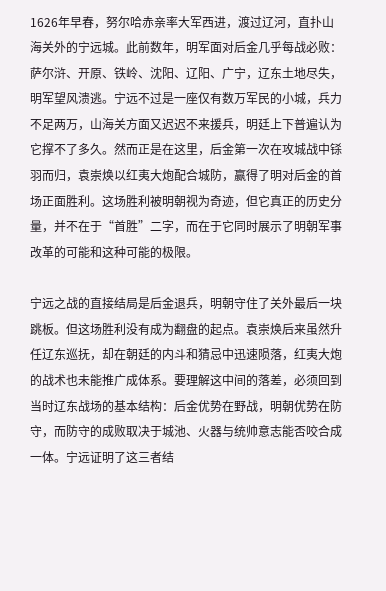1626年早春，努尔哈赤亲率大军西进，渡过辽河，直扑山海关外的宁远城。此前数年，明军面对后金几乎每战必败：萨尔浒、开原、铁岭、沈阳、辽阳、广宁，辽东土地尽失，明军望风溃逃。宁远不过是一座仅有数万军民的小城，兵力不足两万，山海关方面又迟迟不来援兵，明廷上下普遍认为它撑不了多久。然而正是在这里，后金第一次在攻城战中铩羽而归，袁崇焕以红夷大炮配合城防，赢得了明对后金的首场正面胜利。这场胜利被明朝视为奇迹，但它真正的历史分量，并不在于“首胜”二字，而在于它同时展示了明朝军事改革的可能和这种可能的极限。

宁远之战的直接结局是后金退兵，明朝守住了关外最后一块跳板。但这场胜利没有成为翻盘的起点。袁崇焕后来虽然升任辽东巡抚，却在朝廷的内斗和猜忌中迅速陨落，红夷大炮的战术也未能推广成体系。要理解这中间的落差，必须回到当时辽东战场的基本结构：后金优势在野战，明朝优势在防守，而防守的成败取决于城池、火器与统帅意志能否咬合成一体。宁远证明了这三者结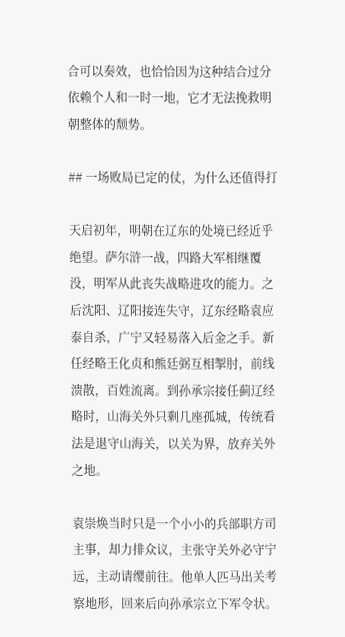合可以奏效，也恰恰因为这种结合过分依赖个人和一时一地，它才无法挽救明朝整体的颓势。

## 一场败局已定的仗，为什么还值得打

天启初年，明朝在辽东的处境已经近乎绝望。萨尔浒一战，四路大军相继覆没，明军从此丧失战略进攻的能力。之后沈阳、辽阳接连失守，辽东经略袁应泰自杀，广宁又轻易落入后金之手。新任经略王化贞和熊廷弼互相掣肘，前线溃散，百姓流离。到孙承宗接任蓟辽经略时，山海关外只剩几座孤城，传统看法是退守山海关，以关为界，放弃关外之地。

袁崇焕当时只是一个小小的兵部职方司主事，却力排众议，主张守关外必守宁远，主动请缨前往。他单人匹马出关考察地形，回来后向孙承宗立下军令状。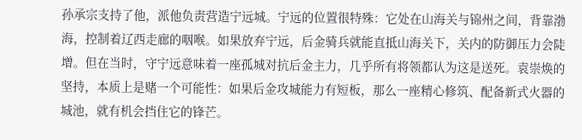孙承宗支持了他，派他负责营造宁远城。宁远的位置很特殊：它处在山海关与锦州之间，背靠渤海，控制着辽西走廊的咽喉。如果放弃宁远，后金骑兵就能直抵山海关下，关内的防御压力会陡增。但在当时，守宁远意味着一座孤城对抗后金主力，几乎所有将领都认为这是送死。袁崇焕的坚持，本质上是赌一个可能性：如果后金攻城能力有短板，那么一座精心修筑、配备新式火器的城池，就有机会挡住它的锋芒。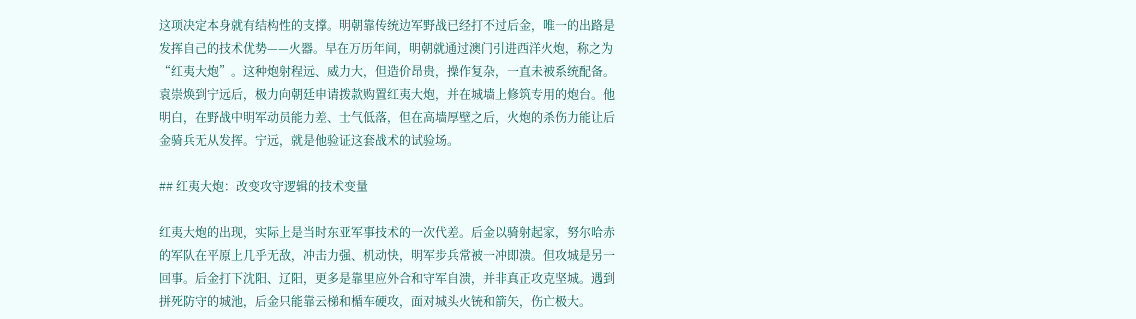这项决定本身就有结构性的支撑。明朝靠传统边军野战已经打不过后金，唯一的出路是发挥自己的技术优势——火器。早在万历年间，明朝就通过澳门引进西洋火炮，称之为“红夷大炮”。这种炮射程远、威力大，但造价昂贵，操作复杂，一直未被系统配备。袁崇焕到宁远后，极力向朝廷申请拨款购置红夷大炮，并在城墙上修筑专用的炮台。他明白，在野战中明军动员能力差、士气低落，但在高墙厚壁之后，火炮的杀伤力能让后金骑兵无从发挥。宁远，就是他验证这套战术的试验场。

## 红夷大炮：改变攻守逻辑的技术变量

红夷大炮的出现，实际上是当时东亚军事技术的一次代差。后金以骑射起家，努尔哈赤的军队在平原上几乎无敌，冲击力强、机动快，明军步兵常被一冲即溃。但攻城是另一回事。后金打下沈阳、辽阳，更多是靠里应外合和守军自溃，并非真正攻克坚城。遇到拼死防守的城池，后金只能靠云梯和楯车硬攻，面对城头火铳和箭矢，伤亡极大。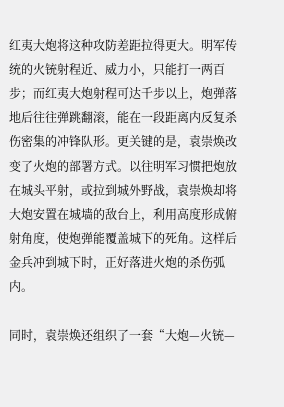红夷大炮将这种攻防差距拉得更大。明军传统的火铳射程近、威力小，只能打一两百步；而红夷大炮射程可达千步以上，炮弹落地后往往弹跳翻滚，能在一段距离内反复杀伤密集的冲锋队形。更关键的是，袁崇焕改变了火炮的部署方式。以往明军习惯把炮放在城头平射，或拉到城外野战，袁崇焕却将大炮安置在城墙的敌台上，利用高度形成俯射角度，使炮弹能覆盖城下的死角。这样后金兵冲到城下时，正好落进火炮的杀伤弧内。

同时，袁崇焕还组织了一套“大炮—火铳—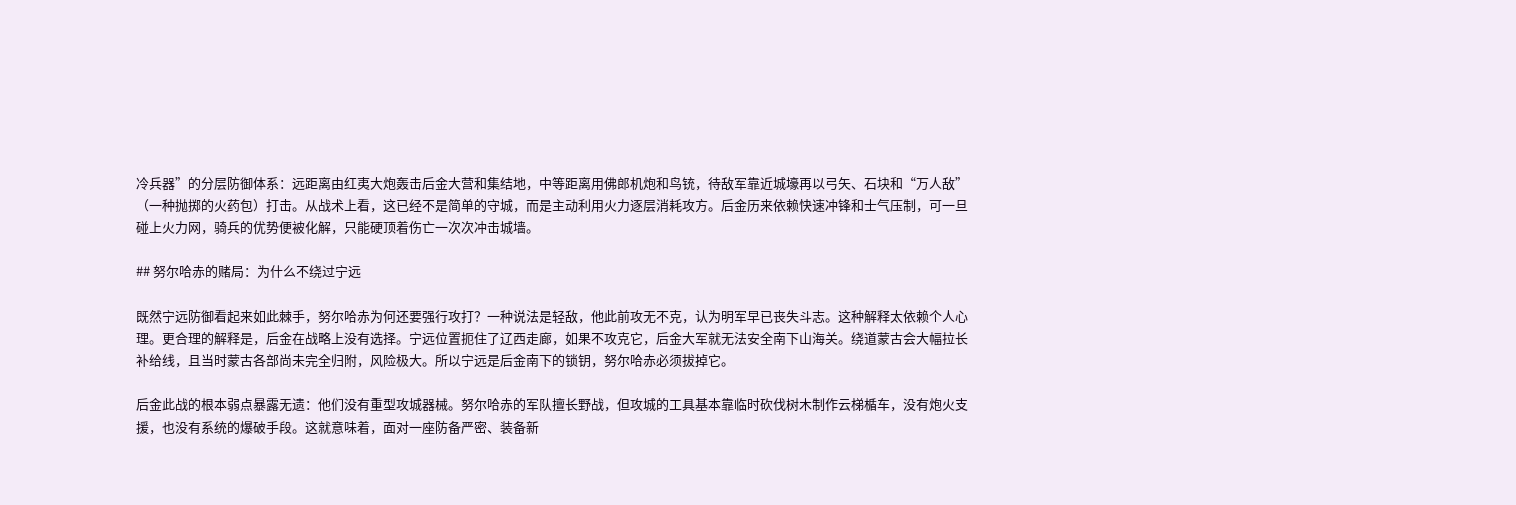冷兵器”的分层防御体系：远距离由红夷大炮轰击后金大营和集结地，中等距离用佛郎机炮和鸟铳，待敌军靠近城壕再以弓矢、石块和“万人敌”（一种抛掷的火药包）打击。从战术上看，这已经不是简单的守城，而是主动利用火力逐层消耗攻方。后金历来依赖快速冲锋和士气压制，可一旦碰上火力网，骑兵的优势便被化解，只能硬顶着伤亡一次次冲击城墙。

## 努尔哈赤的赌局：为什么不绕过宁远

既然宁远防御看起来如此棘手，努尔哈赤为何还要强行攻打？一种说法是轻敌，他此前攻无不克，认为明军早已丧失斗志。这种解释太依赖个人心理。更合理的解释是，后金在战略上没有选择。宁远位置扼住了辽西走廊，如果不攻克它，后金大军就无法安全南下山海关。绕道蒙古会大幅拉长补给线，且当时蒙古各部尚未完全归附，风险极大。所以宁远是后金南下的锁钥，努尔哈赤必须拔掉它。

后金此战的根本弱点暴露无遗：他们没有重型攻城器械。努尔哈赤的军队擅长野战，但攻城的工具基本靠临时砍伐树木制作云梯楯车，没有炮火支援，也没有系统的爆破手段。这就意味着，面对一座防备严密、装备新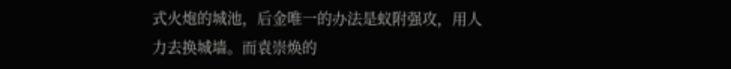式火炮的城池，后金唯一的办法是蚁附强攻，用人力去换城墙。而袁崇焕的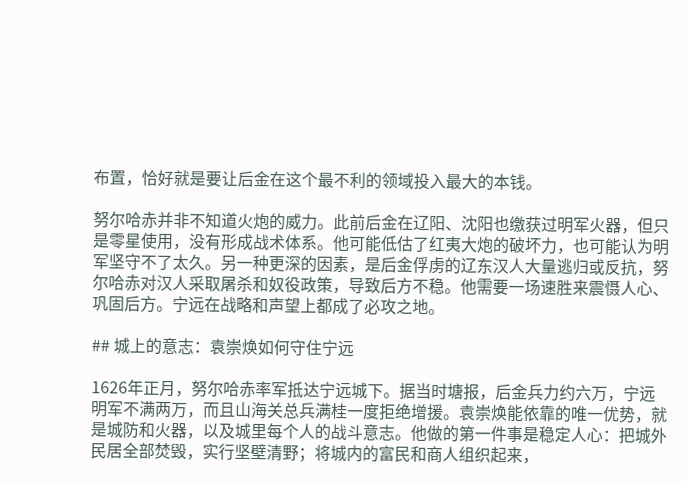布置，恰好就是要让后金在这个最不利的领域投入最大的本钱。

努尔哈赤并非不知道火炮的威力。此前后金在辽阳、沈阳也缴获过明军火器，但只是零星使用，没有形成战术体系。他可能低估了红夷大炮的破坏力，也可能认为明军坚守不了太久。另一种更深的因素，是后金俘虏的辽东汉人大量逃归或反抗，努尔哈赤对汉人采取屠杀和奴役政策，导致后方不稳。他需要一场速胜来震慑人心、巩固后方。宁远在战略和声望上都成了必攻之地。

## 城上的意志：袁崇焕如何守住宁远

1626年正月，努尔哈赤率军抵达宁远城下。据当时塘报，后金兵力约六万，宁远明军不满两万，而且山海关总兵满桂一度拒绝增援。袁崇焕能依靠的唯一优势，就是城防和火器，以及城里每个人的战斗意志。他做的第一件事是稳定人心：把城外民居全部焚毁，实行坚壁清野；将城内的富民和商人组织起来，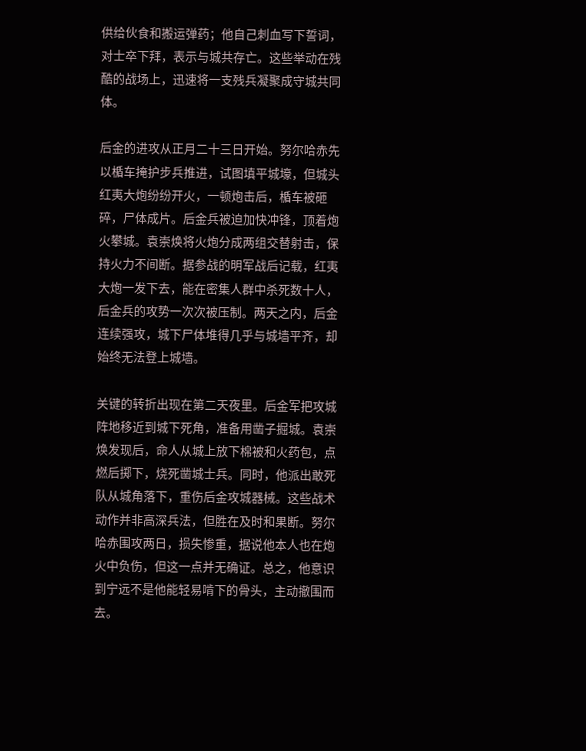供给伙食和搬运弹药；他自己刺血写下誓词，对士卒下拜，表示与城共存亡。这些举动在残酷的战场上，迅速将一支残兵凝聚成守城共同体。

后金的进攻从正月二十三日开始。努尔哈赤先以楯车掩护步兵推进，试图填平城壕，但城头红夷大炮纷纷开火，一顿炮击后，楯车被砸碎，尸体成片。后金兵被迫加快冲锋，顶着炮火攀城。袁崇焕将火炮分成两组交替射击，保持火力不间断。据参战的明军战后记载，红夷大炮一发下去，能在密集人群中杀死数十人，后金兵的攻势一次次被压制。两天之内，后金连续强攻，城下尸体堆得几乎与城墙平齐，却始终无法登上城墙。

关键的转折出现在第二天夜里。后金军把攻城阵地移近到城下死角，准备用凿子掘城。袁崇焕发现后，命人从城上放下棉被和火药包，点燃后掷下，烧死凿城士兵。同时，他派出敢死队从城角落下，重伤后金攻城器械。这些战术动作并非高深兵法，但胜在及时和果断。努尔哈赤围攻两日，损失惨重，据说他本人也在炮火中负伤，但这一点并无确证。总之，他意识到宁远不是他能轻易啃下的骨头，主动撤围而去。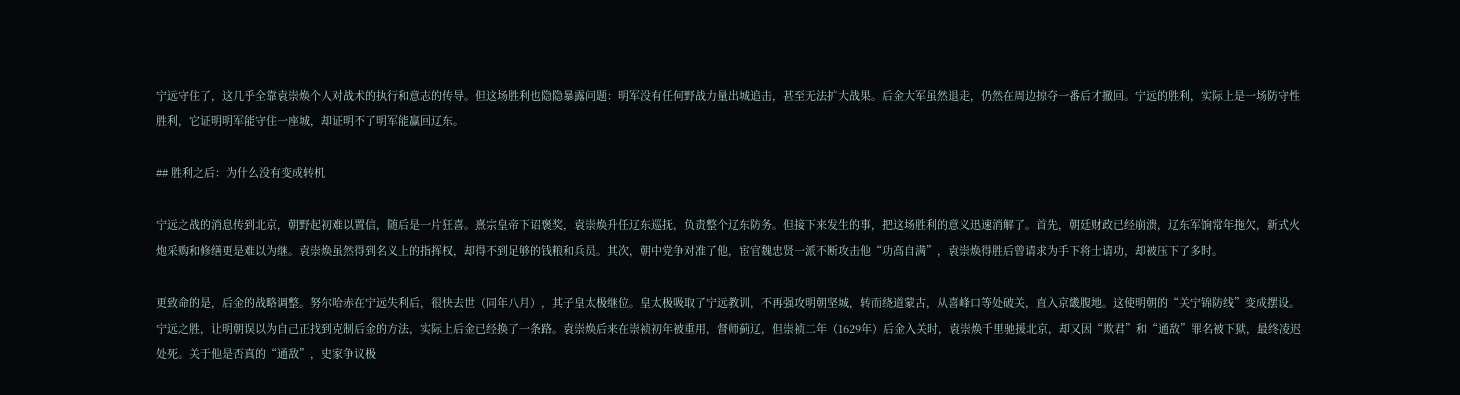宁远守住了，这几乎全靠袁崇焕个人对战术的执行和意志的传导。但这场胜利也隐隐暴露问题：明军没有任何野战力量出城追击，甚至无法扩大战果。后金大军虽然退走，仍然在周边掠夺一番后才撤回。宁远的胜利，实际上是一场防守性胜利，它证明明军能守住一座城，却证明不了明军能赢回辽东。

## 胜利之后：为什么没有变成转机

宁远之战的消息传到北京，朝野起初难以置信，随后是一片狂喜。熹宗皇帝下诏褒奖，袁崇焕升任辽东巡抚，负责整个辽东防务。但接下来发生的事，把这场胜利的意义迅速消解了。首先，朝廷财政已经崩溃，辽东军饷常年拖欠，新式火炮采购和修缮更是难以为继。袁崇焕虽然得到名义上的指挥权，却得不到足够的钱粮和兵员。其次，朝中党争对准了他，宦官魏忠贤一派不断攻击他“功高自满”，袁崇焕得胜后曾请求为手下将士请功，却被压下了多时。

更致命的是，后金的战略调整。努尔哈赤在宁远失利后，很快去世（同年八月），其子皇太极继位。皇太极吸取了宁远教训，不再强攻明朝坚城，转而绕道蒙古，从喜峰口等处破关，直入京畿腹地。这使明朝的“关宁锦防线”变成摆设。宁远之胜，让明朝误以为自己正找到克制后金的方法，实际上后金已经换了一条路。袁崇焕后来在崇祯初年被重用，督师蓟辽，但崇祯二年（1629年）后金入关时，袁崇焕千里驰援北京，却又因“欺君”和“通敌”罪名被下狱，最终凌迟处死。关于他是否真的“通敌”，史家争议极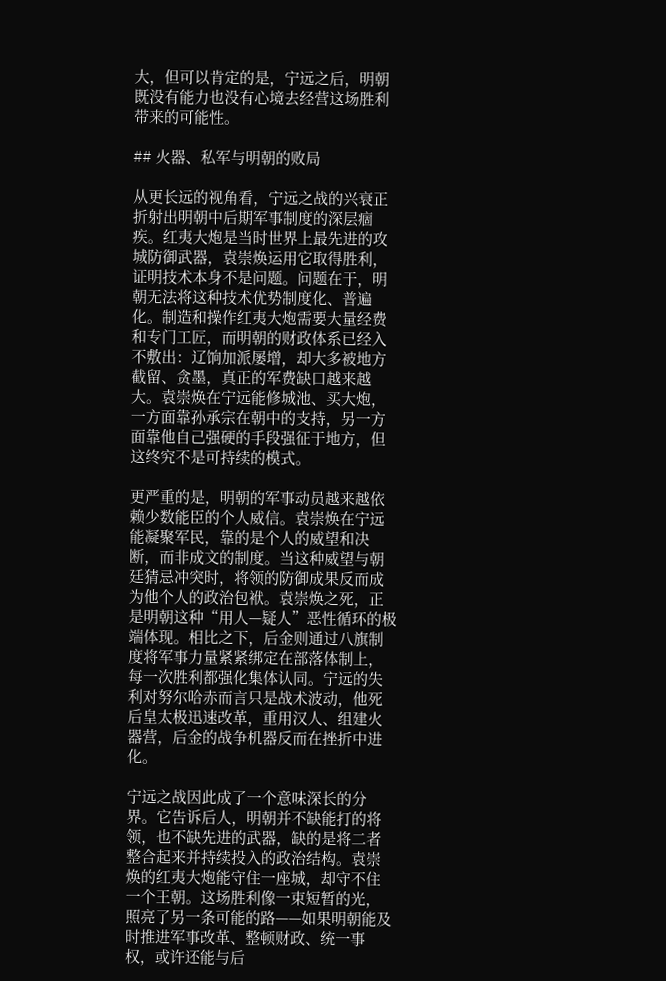大，但可以肯定的是，宁远之后，明朝既没有能力也没有心境去经营这场胜利带来的可能性。

## 火器、私军与明朝的败局

从更长远的视角看，宁远之战的兴衰正折射出明朝中后期军事制度的深层痼疾。红夷大炮是当时世界上最先进的攻城防御武器，袁崇焕运用它取得胜利，证明技术本身不是问题。问题在于，明朝无法将这种技术优势制度化、普遍化。制造和操作红夷大炮需要大量经费和专门工匠，而明朝的财政体系已经入不敷出：辽饷加派屡增，却大多被地方截留、贪墨，真正的军费缺口越来越大。袁崇焕在宁远能修城池、买大炮，一方面靠孙承宗在朝中的支持，另一方面靠他自己强硬的手段强征于地方，但这终究不是可持续的模式。

更严重的是，明朝的军事动员越来越依赖少数能臣的个人威信。袁崇焕在宁远能凝聚军民，靠的是个人的威望和决断，而非成文的制度。当这种威望与朝廷猜忌冲突时，将领的防御成果反而成为他个人的政治包袱。袁崇焕之死，正是明朝这种“用人—疑人”恶性循环的极端体现。相比之下，后金则通过八旗制度将军事力量紧紧绑定在部落体制上，每一次胜利都强化集体认同。宁远的失利对努尔哈赤而言只是战术波动，他死后皇太极迅速改革，重用汉人、组建火器营，后金的战争机器反而在挫折中进化。

宁远之战因此成了一个意味深长的分界。它告诉后人，明朝并不缺能打的将领，也不缺先进的武器，缺的是将二者整合起来并持续投入的政治结构。袁崇焕的红夷大炮能守住一座城，却守不住一个王朝。这场胜利像一束短暂的光，照亮了另一条可能的路——如果明朝能及时推进军事改革、整顿财政、统一事权，或许还能与后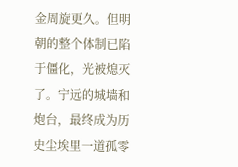金周旋更久。但明朝的整个体制已陷于僵化，光被熄灭了。宁远的城墙和炮台，最终成为历史尘埃里一道孤零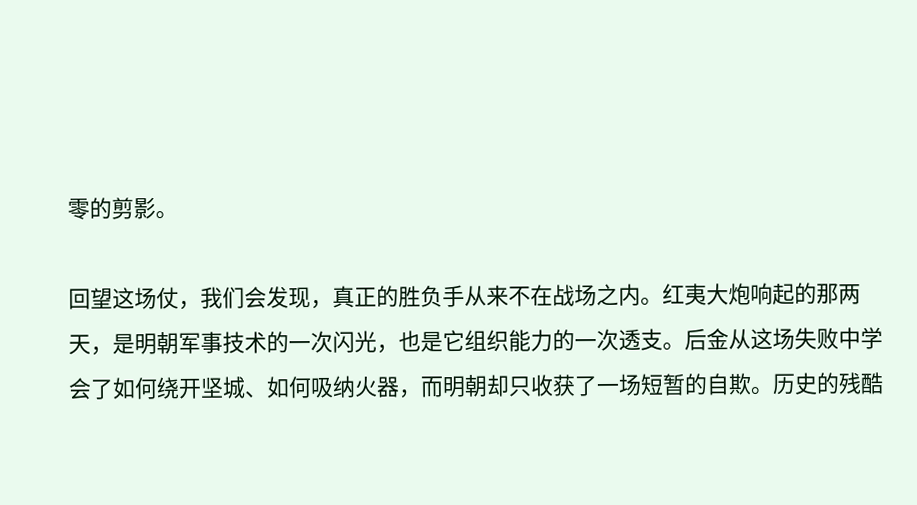零的剪影。

回望这场仗，我们会发现，真正的胜负手从来不在战场之内。红夷大炮响起的那两天，是明朝军事技术的一次闪光，也是它组织能力的一次透支。后金从这场失败中学会了如何绕开坚城、如何吸纳火器，而明朝却只收获了一场短暂的自欺。历史的残酷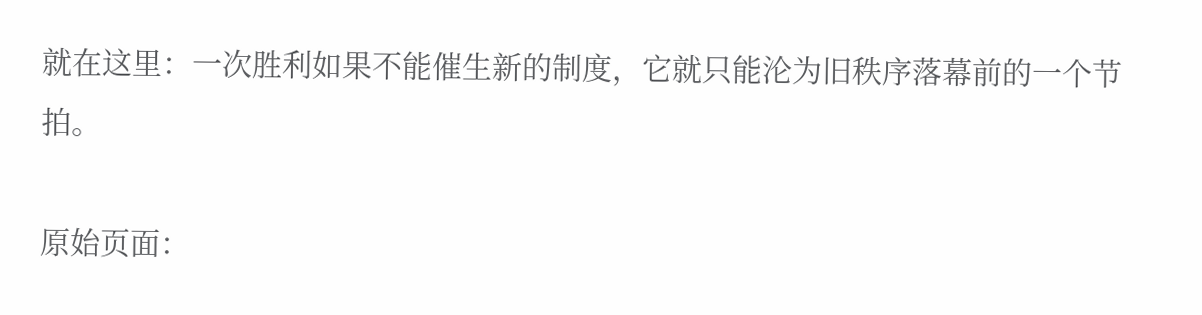就在这里：一次胜利如果不能催生新的制度，它就只能沦为旧秩序落幕前的一个节拍。

原始页面：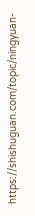https://shishuguan.com/topic/ningyuan-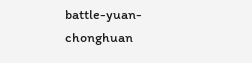battle-yuan-chonghuan